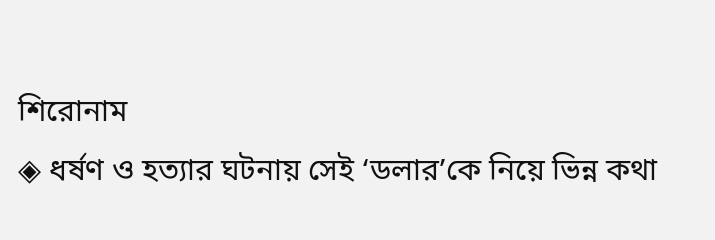শিরোনাম
◈ ধর্ষণ ও হত্যার ঘটনায় সেই ‘ডলার’কে নিয়ে ভিন্ন কথা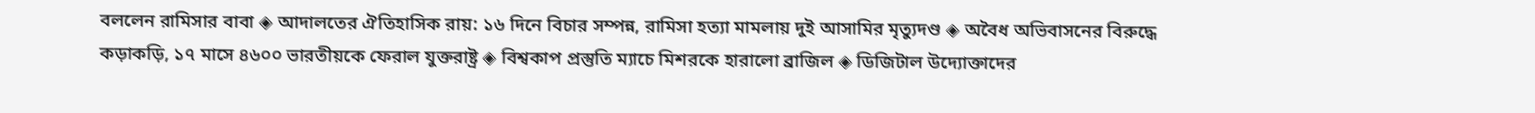বললেন রামিসার বাবা ◈ আদালতের ঐতিহাসিক রায়: ১৬ দিনে বিচার সম্পন্ন, রামিসা হত্যা মামলায় দুই আসামির মৃত্যুদণ্ড ◈ অবৈধ অভিবাসনের বিরুদ্ধে কড়াকড়ি, ১৭ মাসে ৪৬০০ ভারতীয়কে ফেরাল যুক্তরাষ্ট্র ◈ বিশ্বকাপ প্রস্তুতি ম্যাচে মিশরকে হারালো ব্রাজিল ◈ ডিজিটাল উদ্যোক্তাদের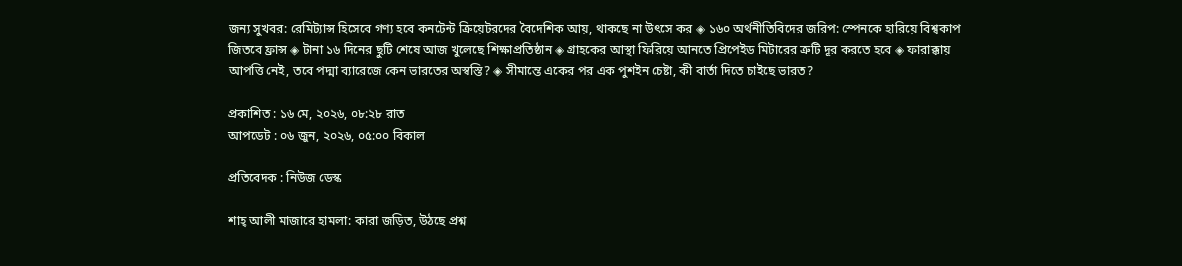জন্য সুখবর: রেমিট্যান্স হিসেবে গণ্য হবে কনটেন্ট ক্রিয়েটরদের বৈদেশিক আয়, থাকছে না উৎসে কর ◈ ১৬০ অর্থনীতিবিদের জরিপ: স্পেনকে হারিয়ে বিশ্বকাপ জিতবে ফ্রান্স ◈ টানা ১৬ দিনের ছুটি শেষে আজ খুলেছে শিক্ষাপ্রতিষ্ঠান ◈ গ্রাহকের আস্থা ফিরিয়ে আনতে প্রিপেইড মিটারের ত্রুটি দূর করতে হবে ◈ ফারাক্কায় আপত্তি নেই, তবে পদ্মা ব্যারেজে কেন ভারতের অস্বস্তি? ◈ সীমান্তে একের পর এক পুশইন চেষ্টা, কী বার্তা দিতে চাইছে ভারত?

প্রকাশিত : ১৬ মে, ২০২৬, ০৮:২৮ রাত
আপডেট : ০৬ জুন, ২০২৬, ০৫:০০ বিকাল

প্রতিবেদক : নিউজ ডেস্ক

শাহ্‌ আলী মাজারে হামলা: কারা জড়িত, উঠছে প্রশ্ন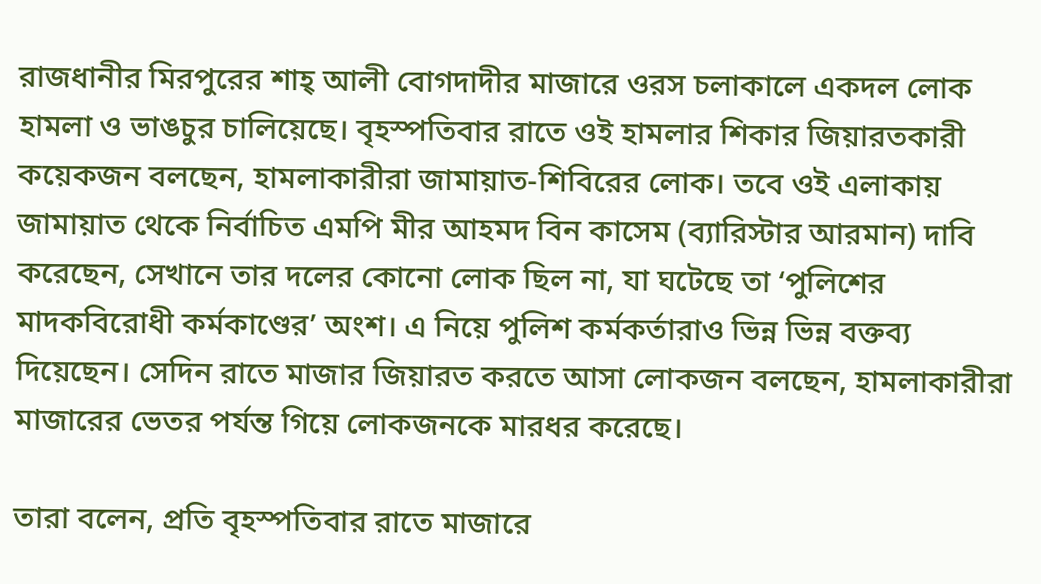রাজধানীর মিরপুরের শাহ্‌ আলী বোগদাদীর মাজারে ওরস চলাকালে একদল লোক হামলা ও ভাঙচুর চালিয়েছে। বৃহস্পতিবার রাতে ওই হামলার শিকার জিয়ারতকারী কয়েকজন বলছেন, হামলাকারীরা জামায়াত-শিবিরের লোক। তবে ওই এলাকায় জামায়াত থেকে নির্বাচিত এমপি মীর আহমদ বিন কাসেম (ব্যারিস্টার আরমান) দাবি করেছেন, সেখানে তার দলের কোনো লোক ছিল না, যা ঘটেছে তা ‘পুলিশের মাদকবিরোধী কর্মকাণ্ডের’ অংশ। এ নিয়ে পুলিশ কর্মকর্তারাও ভিন্ন ভিন্ন বক্তব্য দিয়েছেন। সেদিন রাতে মাজার জিয়ারত করতে আসা লোকজন বলছেন, হামলাকারীরা মাজারের ভেতর পর্যন্ত গিয়ে লোকজনকে মারধর করেছে।

তারা বলেন, প্রতি বৃহস্পতিবার রাতে মাজারে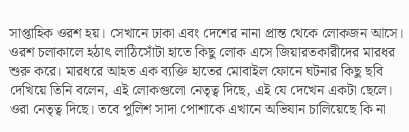সাপ্তাহিক ওরশ হয়। সেখানে ঢাকা এবং দেশের নানা প্রান্ত থেকে লোকজন আসে। ওরশ চলাকালে হঠাৎ লাঠিসোঁটা হাতে কিছু লোক এসে জিয়ারতকারীদের মারধর শুরু করে। মারধরে আহত এক ব্যক্তি হাতের মোবাইল ফোনে ঘটনার কিছু ছবি দেখিয়ে তিনি বলেন, এই লোকগুলো নেতৃত্ব দিছে, এই যে দেখেন একটা ছেলে। ওরা নেতৃত্ব দিছে। তবে পুলিশ সাদা পোশাকে এখানে অভিযান চালিয়েছে কি না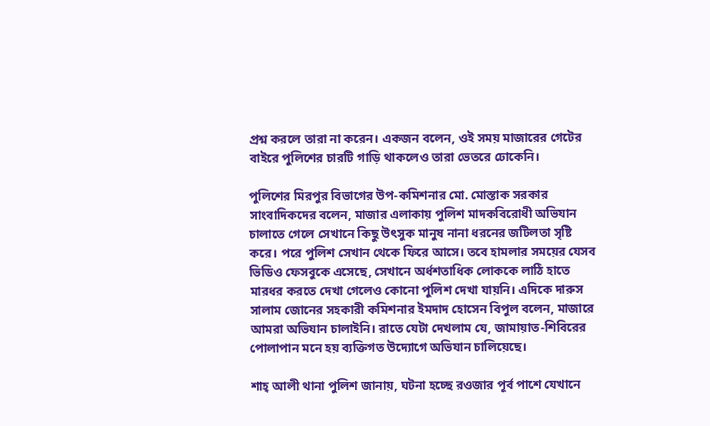প্রশ্ন করলে তারা না করেন। একজন বলেন, ওই সময় মাজারের গেটের বাইরে পুলিশের চারটি গাড়ি থাকলেও তারা ভেতরে ঢোকেনি।

পুলিশের মিরপুর বিভাগের উপ-কমিশনার মো. মোস্তাক সরকার সাংবাদিকদের বলেন, মাজার এলাকায় পুলিশ মাদকবিরোধী অভিযান চালাতে গেলে সেখানে কিছু উৎসুক মানুষ নানা ধরনের জটিলতা সৃষ্টি করে। পরে পুলিশ সেখান থেকে ফিরে আসে। তবে হামলার সময়ের যেসব ভিডিও ফেসবুকে এসেছে, সেখানে অর্ধশতাধিক লোককে লাঠি হাতে মারধর করতে দেখা গেলেও কোনো পুলিশ দেখা যায়নি। এদিকে দারুস সালাম জোনের সহকারী কমিশনার ইমদাদ হোসেন বিপুল বলেন, মাজারে আমরা অভিযান চালাইনি। রাতে যেটা দেখলাম যে, জামায়াত-শিবিরের পোলাপান মনে হয় ব্যক্তিগত উদ্যোগে অভিযান চালিয়েছে।

শাহ্‌ আলী থানা পুলিশ জানায়, ঘটনা হচ্ছে রওজার পূর্ব পাশে যেখানে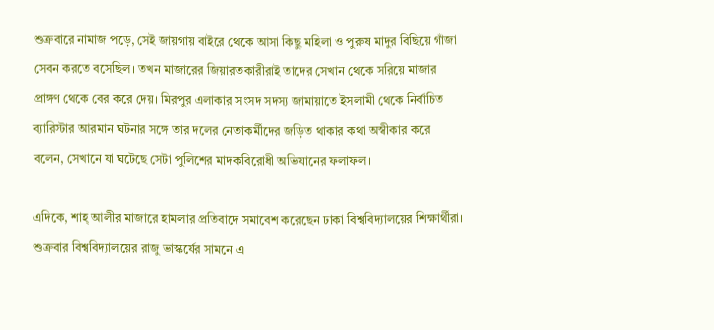শুক্রবারে নামাজ পড়ে, সেই জায়গায় বাইরে থেকে আসা কিছু মহিলা ও পুরুষ মাদুর বিছিয়ে গাঁজা সেবন করতে বসেছিল। তখন মাজারের জিয়ারতকারীরাই তাদের সেখান থেকে সরিয়ে মাজার প্রাঙ্গণ থেকে বের করে দেয়। মিরপুর এলাকার সংসদ সদস্য জামায়াতে ইসলামী থেকে নির্বাচিত ব্যারিস্টার আরমান ঘটনার সঙ্গে তার দলের নেতাকর্মীদের জড়িত থাকার কথা অস্বীকার করে বলেন, সেখানে যা ঘটেছে সেটা পুলিশের মাদকবিরোধী অভিযানের ফলাফল।

এদিকে, শাহ্‌ আলীর মাজারে হামলার প্রতিবাদে সমাবেশ করেছেন ঢাকা বিশ্ববিদ্যালয়ের শিক্ষার্থীরা। শুক্রবার বিশ্ববিদ্যালয়ের রাজু ভাস্কর্যের সামনে এ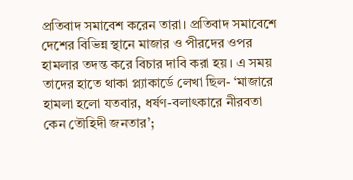প্রতিবাদ সমাবেশ করেন তারা। প্রতিবাদ সমাবেশে দেশের বিভিন্ন স্থানে মাজার ও পীরদের ওপর হামলার তদন্ত করে বিচার দাবি করা হয়। এ সময় তাদের হাতে থাকা প্ল্যাকার্ডে লেখা ছিল- ‘মাজারে হামলা হলো যতবার, ধর্ষণ-বলাৎকারে নীরবতা কেন তৌহিদী জনতার’;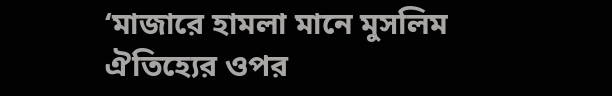‘মাজারে হামলা মানে মুসলিম ঐতিহ্যের ওপর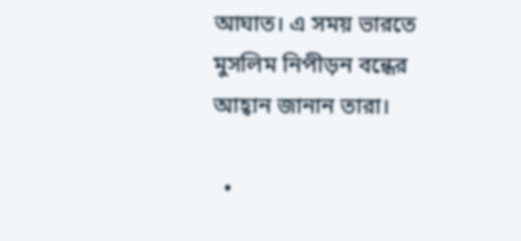আঘাত। এ সময় ভারতে মুসলিম নিপীড়ন বন্ধের আহ্বান জানান তারা।

  •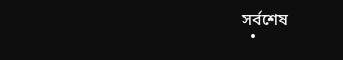সর্বশেষ
  •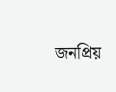জনপ্রিয়